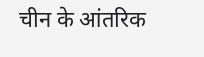चीन के आंतरिक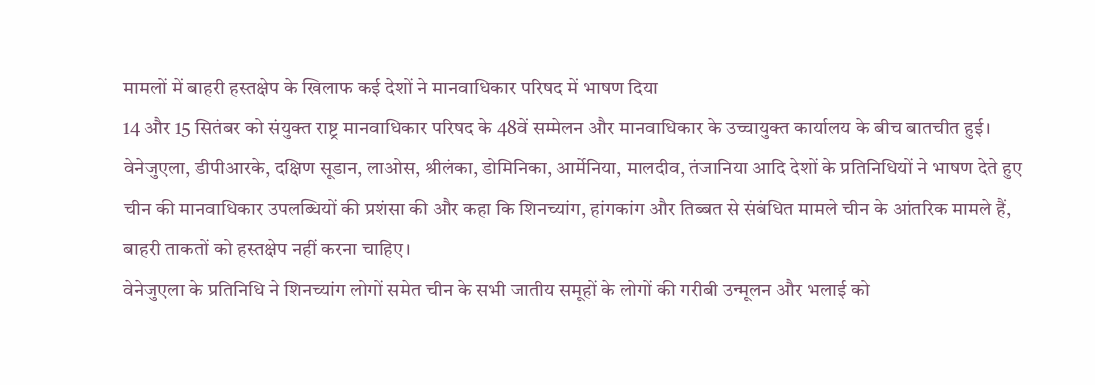मामलों में बाहरी हस्तक्षेप के खिलाफ कई देशों ने मानवाधिकार परिषद में भाषण दिया
14 और 15 सितंबर को संयुक्त राष्ट्र मानवाधिकार परिषद के 48वें सम्मेलन और मानवाधिकार के उच्चायुक्त कार्यालय के बीच बातचीत हुई। वेनेजुएला, डीपीआरके, दक्षिण सूडान, लाओस, श्रीलंका, डोमिनिका, आर्मेनिया, मालदीव, तंजानिया आदि देशों के प्रतिनिधियों ने भाषण देते हुए चीन की मानवाधिकार उपलब्धियों की प्रशंसा की और कहा कि शिनच्यांग, हांगकांग और तिब्बत से संबंधित मामले चीन के आंतरिक मामले हैं, बाहरी ताकतों को हस्तक्षेप नहीं करना चाहिए।
वेनेजुएला के प्रतिनिधि ने शिनच्यांग लोगों समेत चीन के सभी जातीय समूहों के लोगों की गरीबी उन्मूलन और भलाई को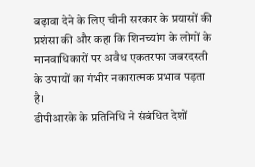बढ़ावा देने के लिए चीनी सरकार के प्रयासों की प्रशंसा की और कहा कि शिनच्यांग के लोगों के मानवाधिकारों पर अवैध एकतरफा जबरदस्ती के उपायों का गंभीर नकारात्मक प्रभाव पड़ता है।
डीपीआरके के प्रतिनिधि ने संबंधित देशों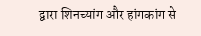द्वारा शिनच्यांग और हांगकांग से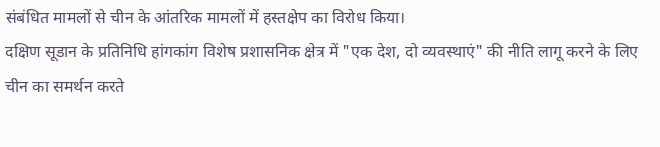संबंधित मामलों से चीन के आंतरिक मामलों में हस्तक्षेप का विरोध किया।
दक्षिण सूडान के प्रतिनिधि हांगकांग विशेष प्रशासनिक क्षेत्र में "एक देश, दो व्यवस्थाएं" की नीति लागू करने के लिए चीन का समर्थन करते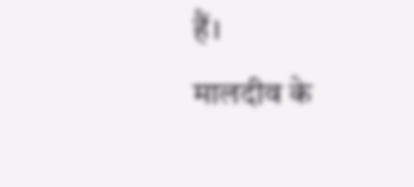हैं।
मालदीव के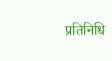प्रतिनिधि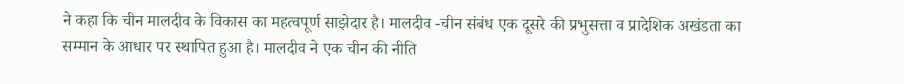ने कहा कि चीन मालदीव के विकास का महत्वपूर्ण साझेदार है। मालदीव -चीन संबंध एक दूसरे की प्रभुसत्ता व प्रादेशिक अखंडता का सम्मान के आधार पर स्थापित हुआ है। मालदीव ने एक चीन की नीति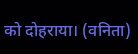को दोहराया। (वनिता)